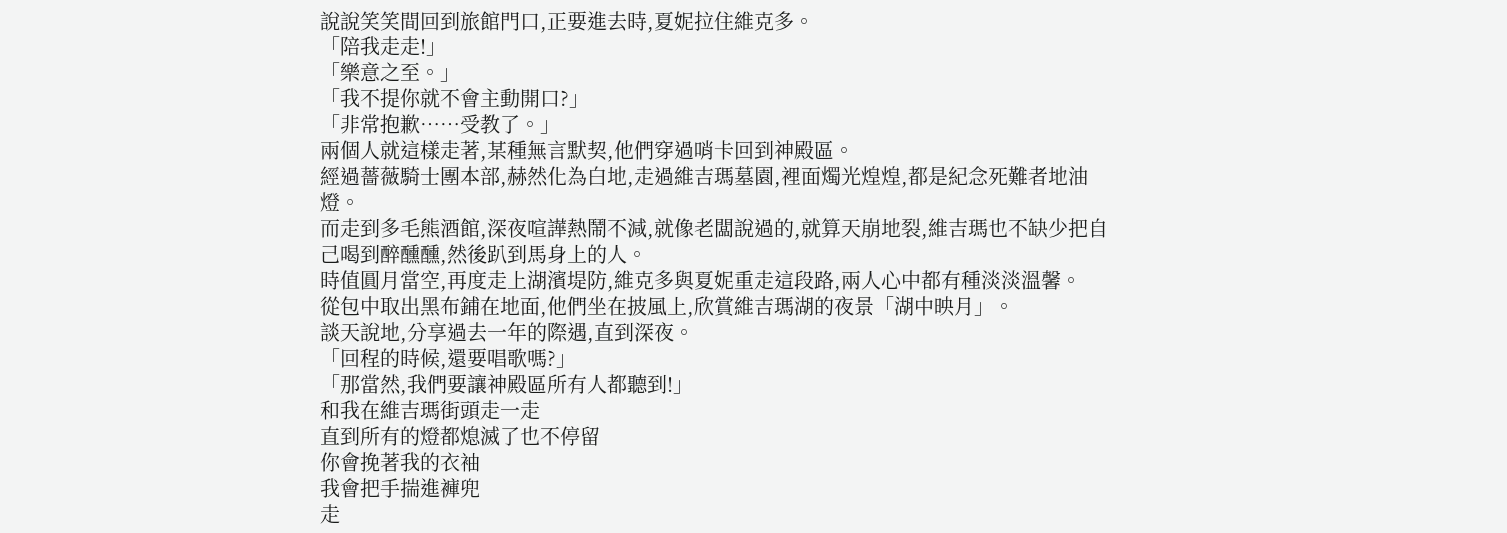說說笑笑間回到旅館門口,正要進去時,夏妮拉住維克多。
「陪我走走!」
「樂意之至。」
「我不提你就不會主動開口?」
「非常抱歉……受教了。」
兩個人就這樣走著,某種無言默契,他們穿過哨卡回到神殿區。
經過薔薇騎士團本部,赫然化為白地,走過維吉瑪墓園,裡面燭光煌煌,都是紀念死難者地油燈。
而走到多毛熊酒館,深夜喧譁熱鬧不減,就像老闆說過的,就算天崩地裂,維吉瑪也不缺少把自己喝到醉醺醺,然後趴到馬身上的人。
時值圓月當空,再度走上湖濱堤防,維克多與夏妮重走這段路,兩人心中都有種淡淡溫馨。
從包中取出黑布鋪在地面,他們坐在披風上,欣賞維吉瑪湖的夜景「湖中映月」。
談天說地,分享過去一年的際遇,直到深夜。
「回程的時候,還要唱歌嗎?」
「那當然,我們要讓神殿區所有人都聽到!」
和我在維吉瑪街頭走一走
直到所有的燈都熄滅了也不停留
你會挽著我的衣袖
我會把手揣進褲兜
走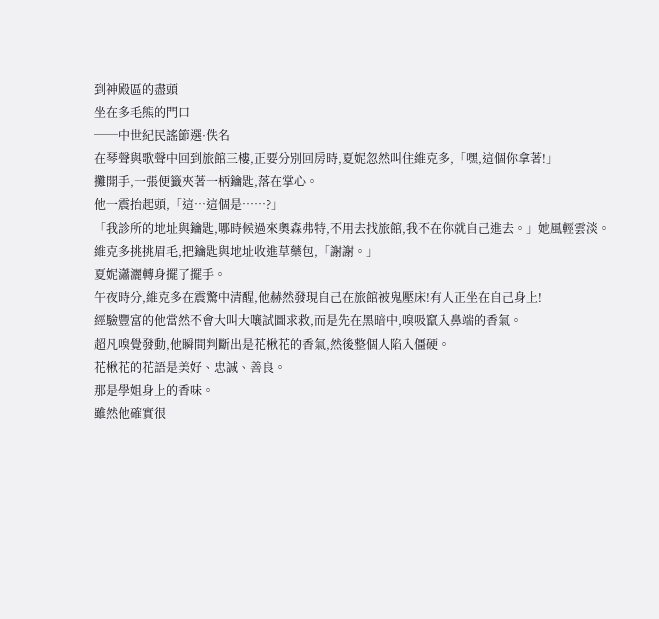到神殿區的盡頭
坐在多毛熊的門口
──中世紀民謠節選·佚名
在琴聲與歌聲中回到旅館三樓,正要分別回房時,夏妮忽然叫住維克多,「嘿,這個你拿著!」
攤開手,一張便籤夾著一柄鑰匙,落在掌心。
他一震抬起頭,「這…這個是……?」
「我診所的地址與鑰匙,哪時候過來奧森弗特,不用去找旅館,我不在你就自己進去。」她風輕雲淡。
維克多挑挑眉毛,把鑰匙與地址收進草藥包,「謝謝。」
夏妮瀟灑轉身擺了擺手。
午夜時分,維克多在震驚中清醒,他赫然發現自己在旅館被鬼壓床!有人正坐在自己身上!
經驗豐富的他當然不會大叫大嚷試圖求救,而是先在黑暗中,嗅吸竄入鼻端的香氣。
超凡嗅覺發動,他瞬間判斷出是花楸花的香氣,然後整個人陷入僵硬。
花楸花的花語是美好、忠誠、善良。
那是學姐身上的香味。
雖然他確實很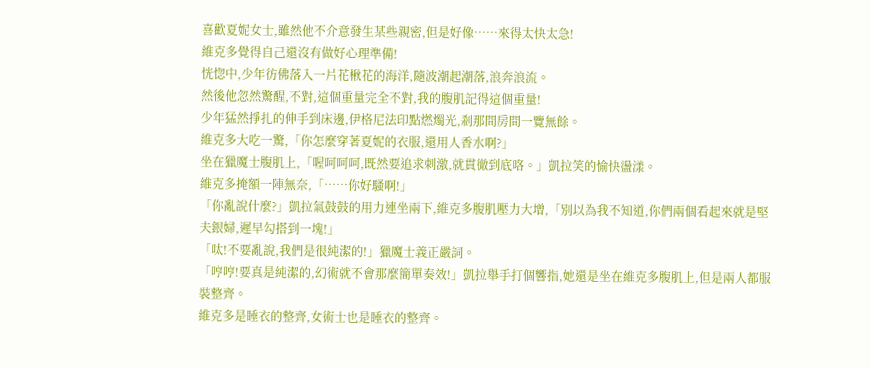喜歡夏妮女士,雖然他不介意發生某些親密,但是好像……來得太快太急!
維克多覺得自己還沒有做好心理準備!
恍惚中,少年彷佛落入一片花楸花的海洋,隨波潮起潮落,浪奔浪流。
然後他忽然驚醒,不對,這個重量完全不對,我的腹肌記得這個重量!
少年猛然掙扎的伸手到床邊,伊格尼法印點燃燭光,剎那間房間一覽無餘。
維克多大吃一驚,「你怎麼穿著夏妮的衣服,還用人香水啊?」
坐在獵魔士腹肌上,「喔呵呵呵,既然要追求刺激,就貫徹到底咯。」凱拉笑的愉快盪漾。
維克多掩額一陣無奈,「……你好騷啊!」
「你亂說什麼?」凱拉氣鼓鼓的用力連坐兩下,維克多腹肌壓力大增,「別以為我不知道,你們兩個看起來就是堅夫銀婦,遲早勾搭到一塊!」
「呔!不要亂說,我們是很純潔的!」獵魔士義正嚴詞。
「哼哼!要真是純潔的,幻術就不會那麼簡單奏效!」凱拉舉手打個響指,她還是坐在維克多腹肌上,但是兩人都服裝整齊。
維克多是睡衣的整齊,女術士也是睡衣的整齊。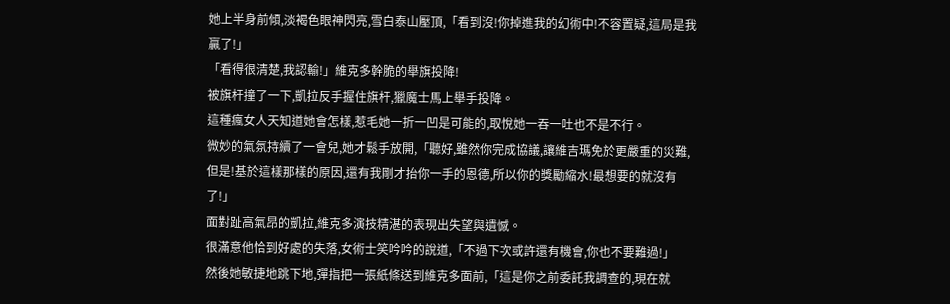她上半身前傾,淡褐色眼神閃亮,雪白泰山壓頂,「看到沒!你掉進我的幻術中!不容置疑,這局是我贏了!」
「看得很清楚,我認輸!」維克多幹脆的舉旗投降!
被旗杆撞了一下,凱拉反手握住旗杆,獵魔士馬上舉手投降。
這種瘋女人天知道她會怎樣,惹毛她一折一凹是可能的,取悅她一吞一吐也不是不行。
微妙的氣氛持續了一會兒,她才鬆手放開,「聽好,雖然你完成協議,讓維吉瑪免於更嚴重的災難,但是!基於這樣那樣的原因,還有我剛才抬你一手的恩德,所以你的獎勵縮水!最想要的就沒有了!」
面對趾高氣昂的凱拉,維克多演技精湛的表現出失望與遺憾。
很滿意他恰到好處的失落,女術士笑吟吟的說道,「不過下次或許還有機會,你也不要難過!」
然後她敏捷地跳下地,彈指把一張紙條送到維克多面前,「這是你之前委託我調查的,現在就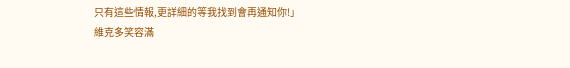只有這些情報,更詳細的等我找到會再通知你!」
維克多笑容滿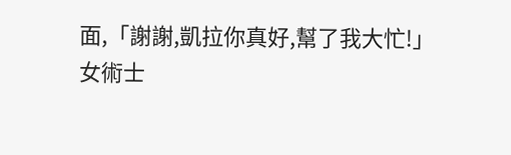面,「謝謝,凱拉你真好,幫了我大忙!」
女術士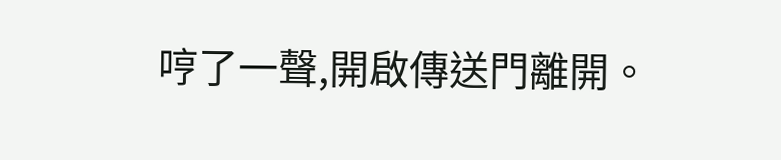哼了一聲,開啟傳送門離開。